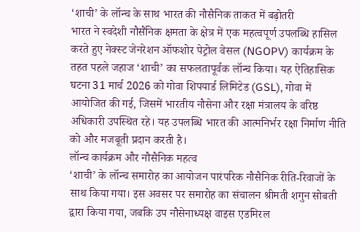‘शाची’ के लॉन्च के साथ भारत की नौसैनिक ताकत में बढ़ोतरी
भारत ने स्वदेशी नौसैनिक क्षमता के क्षेत्र में एक महत्वपूर्ण उपलब्धि हासिल करते हुए नेक्स्ट जेनरेशन ऑफशोर पेट्रोल वेसल (NGOPV) कार्यक्रम के तहत पहले जहाज ‘शाची’ का सफलतापूर्वक लॉन्च किया। यह ऐतिहासिक घटना 31 मार्च 2026 को गोवा शिपयार्ड लिमिटेड (GSL), गोवा में आयोजित की गई, जिसमें भारतीय नौसेना और रक्षा मंत्रालय के वरिष्ठ अधिकारी उपस्थित रहे। यह उपलब्धि भारत की आत्मनिर्भर रक्षा निर्माण नीति को और मजबूती प्रदान करती है।
लॉन्च कार्यक्रम और नौसैनिक महत्व
‘शाची’ के लॉन्च समारोह का आयोजन पारंपरिक नौसैनिक रीति-रिवाजों के साथ किया गया। इस अवसर पर समारोह का संचालन श्रीमती शगुन सोबती द्वारा किया गया, जबकि उप नौसेनाध्यक्ष वाइस एडमिरल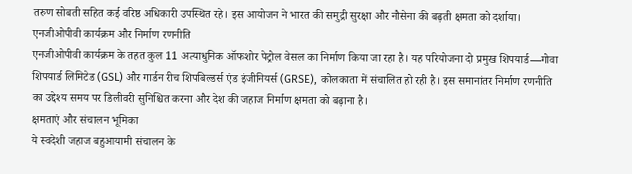तरुण सोबती सहित कई वरिष्ठ अधिकारी उपस्थित रहे। इस आयोजन ने भारत की समुद्री सुरक्षा और नौसेना की बढ़ती क्षमता को दर्शाया।
एनजीओपीवी कार्यक्रम और निर्माण रणनीति
एनजीओपीवी कार्यक्रम के तहत कुल 11 अत्याधुनिक ऑफशोर पेट्रोल वेसल का निर्माण किया जा रहा है। यह परियोजना दो प्रमुख शिपयार्ड—गोवा शिपयार्ड लिमिटेड (GSL) और गार्डन रीच शिपबिल्डर्स एंड इंजीनियर्स (GRSE), कोलकाता में संचालित हो रही है। इस समानांतर निर्माण रणनीति का उद्देश्य समय पर डिलीवरी सुनिश्चित करना और देश की जहाज निर्माण क्षमता को बढ़ाना है।
क्षमताएं और संचालन भूमिका
ये स्वदेशी जहाज बहुआयामी संचालन के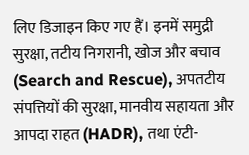लिए डिजाइन किए गए हैं। इनमें समुद्री सुरक्षा, तटीय निगरानी, खोज और बचाव (Search and Rescue), अपतटीय संपत्तियों की सुरक्षा, मानवीय सहायता और आपदा राहत (HADR), तथा एंटी-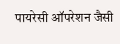पायरेसी ऑपरेशन जैसी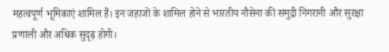महत्वपूर्ण भूमिकाएं शामिल हैं। इन जहाजों के शामिल होने से भारतीय नौसेना की समुद्री निगरानी और सुरक्षा प्रणाली और अधिक सुदृढ़ होगी।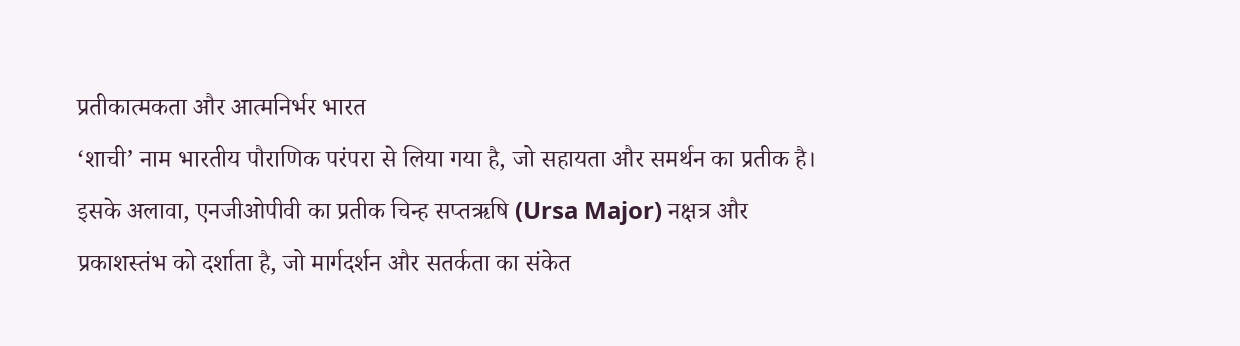प्रतीकात्मकता और आत्मनिर्भर भारत
‘शाची’ नाम भारतीय पौराणिक परंपरा से लिया गया है, जो सहायता और समर्थन का प्रतीक है। इसके अलावा, एनजीओपीवी का प्रतीक चिन्ह सप्तऋषि (Ursa Major) नक्षत्र और प्रकाशस्तंभ को दर्शाता है, जो मार्गदर्शन और सतर्कता का संकेत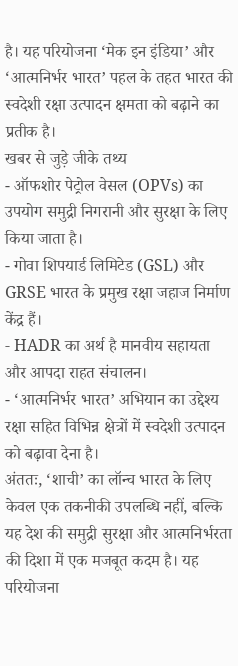है। यह परियोजना ‘मेक इन इंडिया’ और ‘आत्मनिर्भर भारत’ पहल के तहत भारत की स्वदेशी रक्षा उत्पादन क्षमता को बढ़ाने का प्रतीक है।
खबर से जुड़े जीके तथ्य
- ऑफशोर पेट्रोल वेसल (OPVs) का उपयोग समुद्री निगरानी और सुरक्षा के लिए किया जाता है।
- गोवा शिपयार्ड लिमिटेड (GSL) और GRSE भारत के प्रमुख रक्षा जहाज निर्माण केंद्र हैं।
- HADR का अर्थ है मानवीय सहायता और आपदा राहत संचालन।
- ‘आत्मनिर्भर भारत’ अभियान का उद्देश्य रक्षा सहित विभिन्न क्षेत्रों में स्वदेशी उत्पादन को बढ़ावा देना है।
अंततः, ‘शाची’ का लॉन्च भारत के लिए केवल एक तकनीकी उपलब्धि नहीं, बल्कि यह देश की समुद्री सुरक्षा और आत्मनिर्भरता की दिशा में एक मजबूत कदम है। यह परियोजना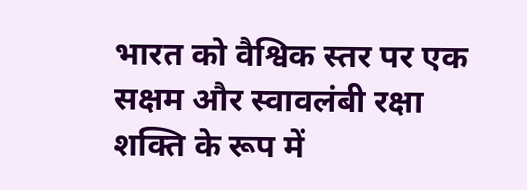भारत को वैश्विक स्तर पर एक सक्षम और स्वावलंबी रक्षा शक्ति के रूप में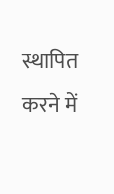स्थापित करने में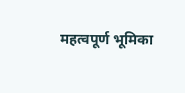महत्वपूर्ण भूमिका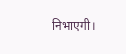निभाएगी।